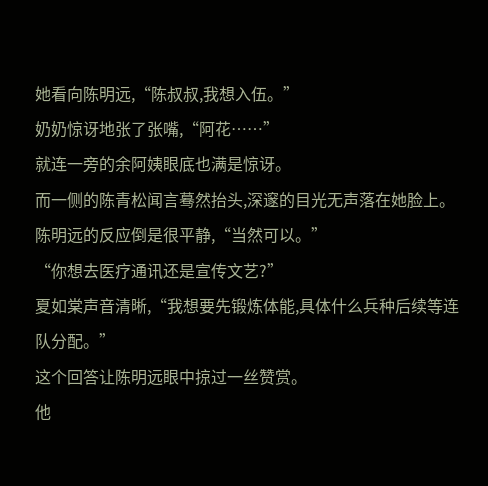她看向陈明远,“陈叔叔,我想入伍。”
奶奶惊讶地张了张嘴,“阿花……”
就连一旁的余阿姨眼底也满是惊讶。
而一侧的陈青松闻言蓦然抬头,深邃的目光无声落在她脸上。
陈明远的反应倒是很平静,“当然可以。”
“你想去医疗通讯还是宣传文艺?”
夏如棠声音清晰,“我想要先锻炼体能,具体什么兵种后续等连队分配。”
这个回答让陈明远眼中掠过一丝赞赏。
他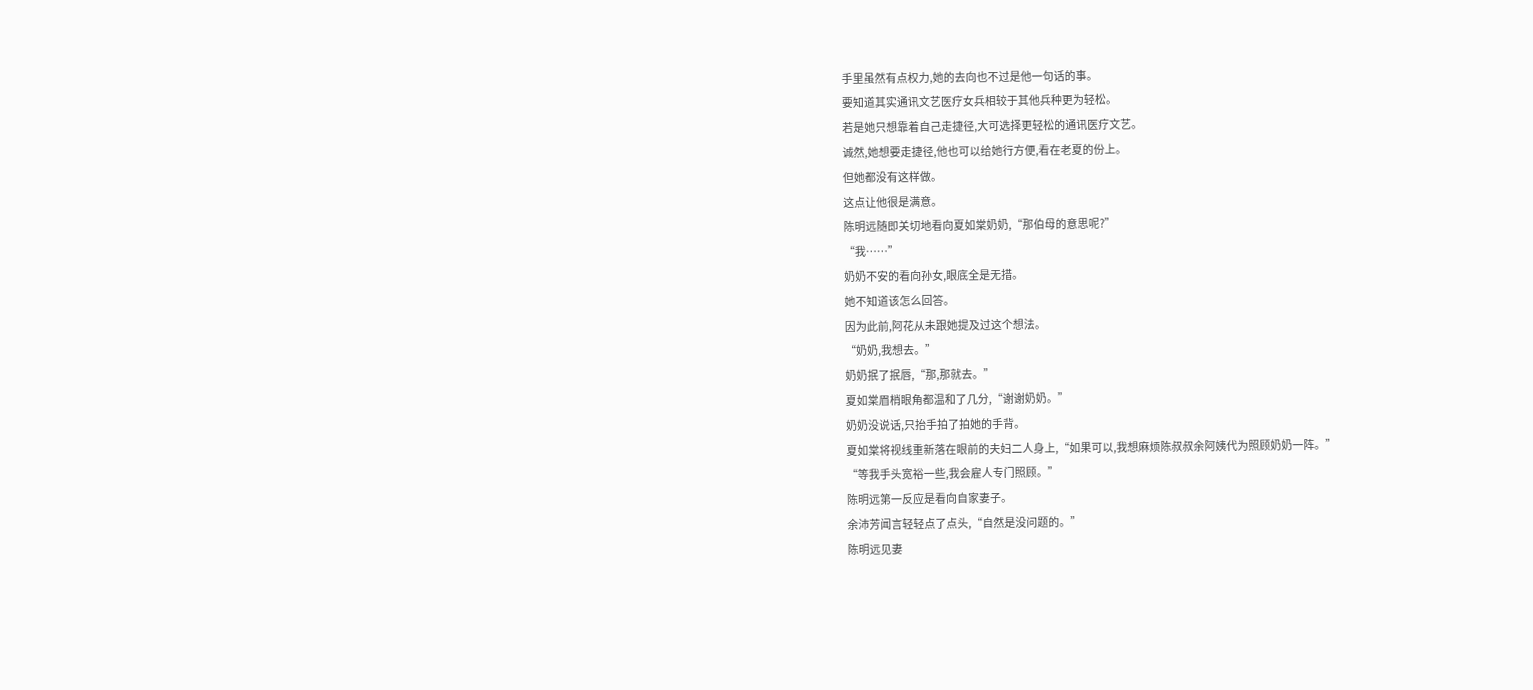手里虽然有点权力,她的去向也不过是他一句话的事。
要知道其实通讯文艺医疗女兵相较于其他兵种更为轻松。
若是她只想靠着自己走捷径,大可选择更轻松的通讯医疗文艺。
诚然,她想要走捷径,他也可以给她行方便,看在老夏的份上。
但她都没有这样做。
这点让他很是满意。
陈明远随即关切地看向夏如棠奶奶,“那伯母的意思呢?”
“我……”
奶奶不安的看向孙女,眼底全是无措。
她不知道该怎么回答。
因为此前,阿花从未跟她提及过这个想法。
“奶奶,我想去。”
奶奶抿了抿唇,“那,那就去。”
夏如棠眉梢眼角都温和了几分,“谢谢奶奶。”
奶奶没说话,只抬手拍了拍她的手背。
夏如棠将视线重新落在眼前的夫妇二人身上,“如果可以,我想麻烦陈叔叔余阿姨代为照顾奶奶一阵。”
“等我手头宽裕一些,我会雇人专门照顾。”
陈明远第一反应是看向自家妻子。
余沛芳闻言轻轻点了点头,“自然是没问题的。”
陈明远见妻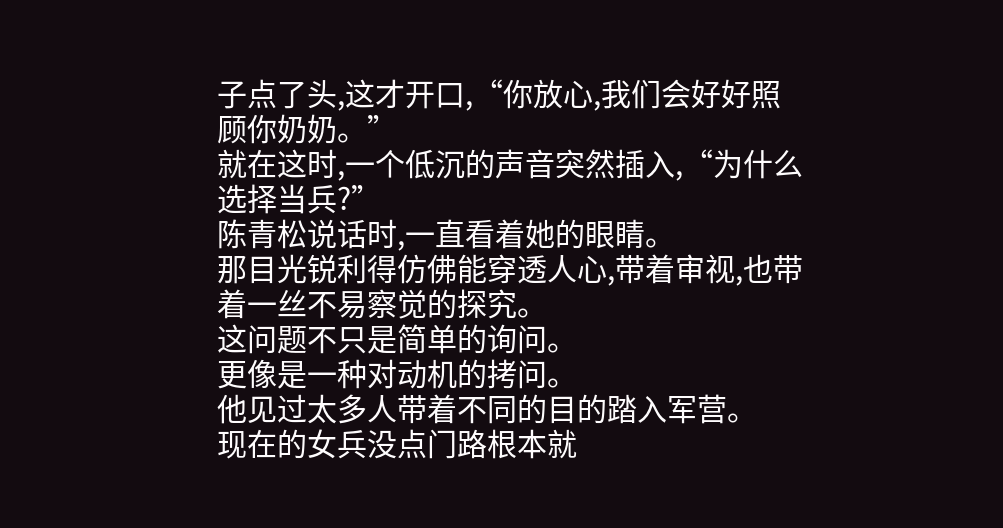子点了头,这才开口,“你放心,我们会好好照顾你奶奶。”
就在这时,一个低沉的声音突然插入,“为什么选择当兵?”
陈青松说话时,一直看着她的眼睛。
那目光锐利得仿佛能穿透人心,带着审视,也带着一丝不易察觉的探究。
这问题不只是简单的询问。
更像是一种对动机的拷问。
他见过太多人带着不同的目的踏入军营。
现在的女兵没点门路根本就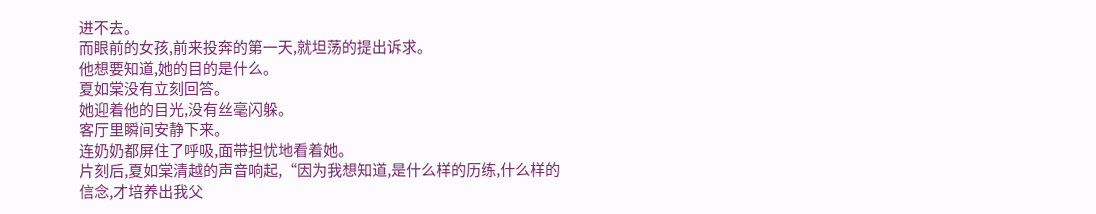进不去。
而眼前的女孩,前来投奔的第一天,就坦荡的提出诉求。
他想要知道,她的目的是什么。
夏如棠没有立刻回答。
她迎着他的目光,没有丝毫闪躲。
客厅里瞬间安静下来。
连奶奶都屏住了呼吸,面带担忧地看着她。
片刻后,夏如棠清越的声音响起,“因为我想知道,是什么样的历练,什么样的信念,才培养出我父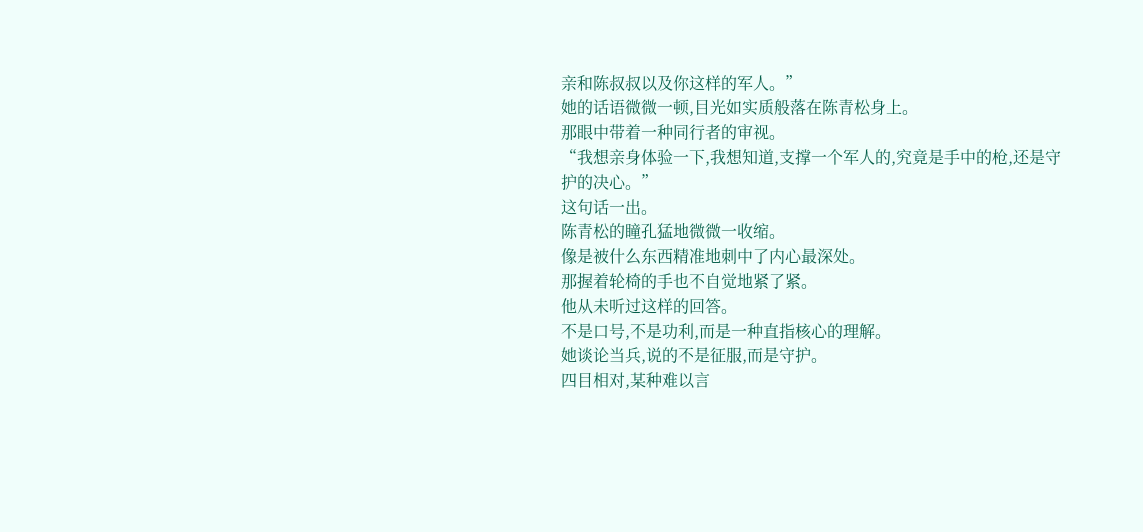亲和陈叔叔以及你这样的军人。”
她的话语微微一顿,目光如实质般落在陈青松身上。
那眼中带着一种同行者的审视。
“我想亲身体验一下,我想知道,支撑一个军人的,究竟是手中的枪,还是守护的决心。”
这句话一出。
陈青松的瞳孔猛地微微一收缩。
像是被什么东西精准地刺中了内心最深处。
那握着轮椅的手也不自觉地紧了紧。
他从未听过这样的回答。
不是口号,不是功利,而是一种直指核心的理解。
她谈论当兵,说的不是征服,而是守护。
四目相对,某种难以言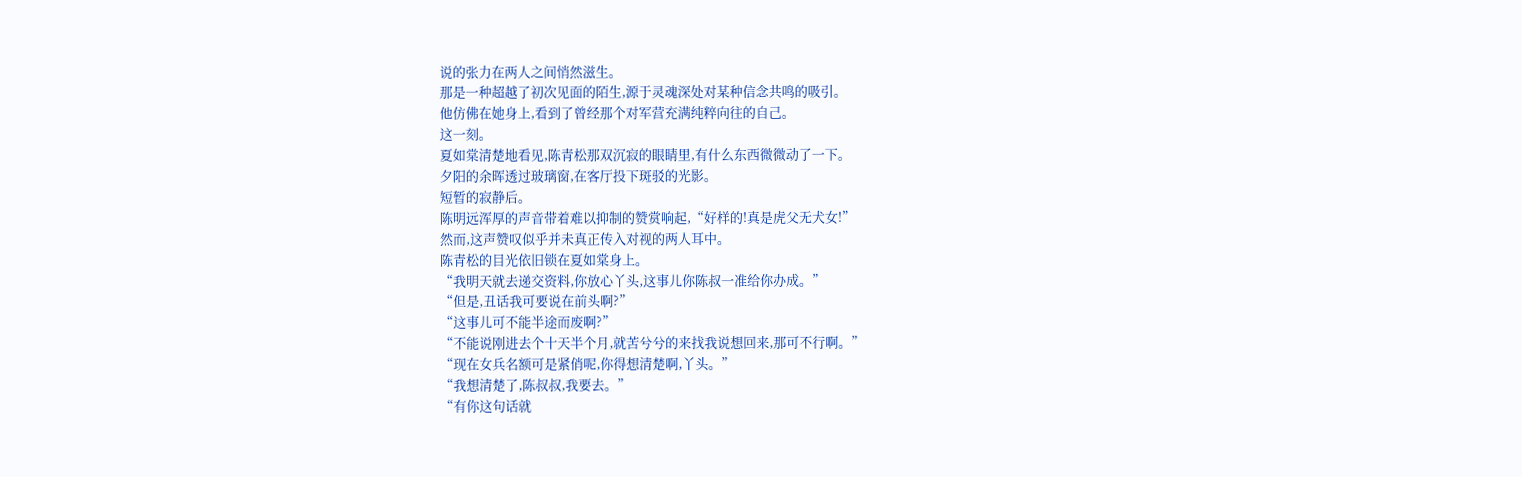说的张力在两人之间悄然滋生。
那是一种超越了初次见面的陌生,源于灵魂深处对某种信念共鸣的吸引。
他仿佛在她身上,看到了曾经那个对军营充满纯粹向往的自己。
这一刻。
夏如棠清楚地看见,陈青松那双沉寂的眼睛里,有什么东西微微动了一下。
夕阳的余晖透过玻璃窗,在客厅投下斑驳的光影。
短暂的寂静后。
陈明远浑厚的声音带着难以抑制的赞赏响起,“好样的!真是虎父无犬女!”
然而,这声赞叹似乎并未真正传入对视的两人耳中。
陈青松的目光依旧锁在夏如棠身上。
“我明天就去递交资料,你放心丫头,这事儿你陈叔一准给你办成。”
“但是,丑话我可要说在前头啊?”
“这事儿可不能半途而废啊?”
“不能说刚进去个十天半个月,就苦兮兮的来找我说想回来,那可不行啊。”
“现在女兵名额可是紧俏呢,你得想清楚啊,丫头。”
“我想清楚了,陈叔叔,我要去。”
“有你这句话就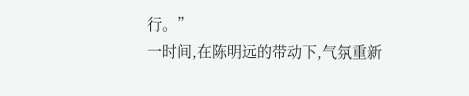行。”
一时间,在陈明远的带动下,气氛重新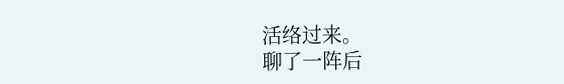活络过来。
聊了一阵后